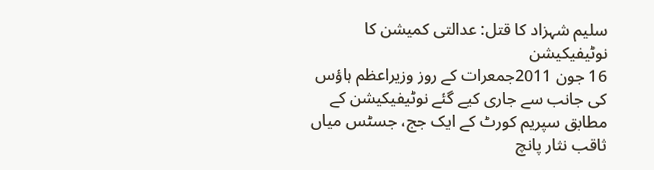سلیم شہزاد کا قتل: عدالتی کمیشن کا نوٹیفیکیشن
16 جون 2011جمعرات کے روز وزیراعظم ہاؤس کی جانب سے جاری کیے گئے نوٹیفیکیشن کے مطابق سپریم کورٹ کے ایک جج، جسٹس میاں ثاقب نثار پانچ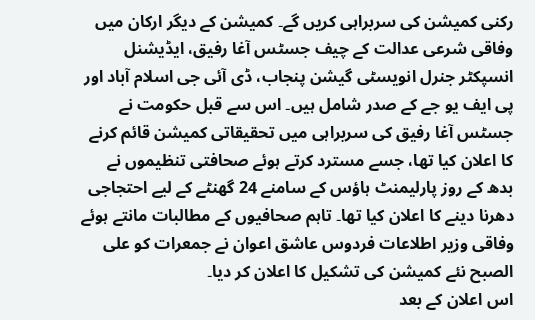رکنی کمیشن کی سربراہی کریں گے۔ کمیشن کے دیگر ارکان میں وفاقی شرعی عدالت کے چیف جسٹس آغا رفیق، ایڈیشنل انسپکٹر جنرل انویسٹی گیشن پنجاب، ڈی آئی جی اسلام آباد اور پی ایف یو جے کے صدر شامل ہیں۔ اس سے قبل حکومت نے جسٹس آغا رفیق کی سربراہی میں تحقیقاتی کمیشن قائم کرنے کا اعلان کیا تھا، جسے مسترد کرتے ہوئے صحافتی تنظیموں نے بدھ کے روز پارلیمنٹ ہاؤس کے سامنے 24 گھنٹے کے لیے احتجاجی دھرنا دینے کا اعلان کیا تھا۔ تاہم صحافیوں کے مطالبات مانتے ہوئے وفاقی وزیر اطلاعات فردوس عاشق اعوان نے جمعرات کو علی الصبح نئے کمیشن کی تشکیل کا اعلان کر دیا۔
اس اعلان کے بعد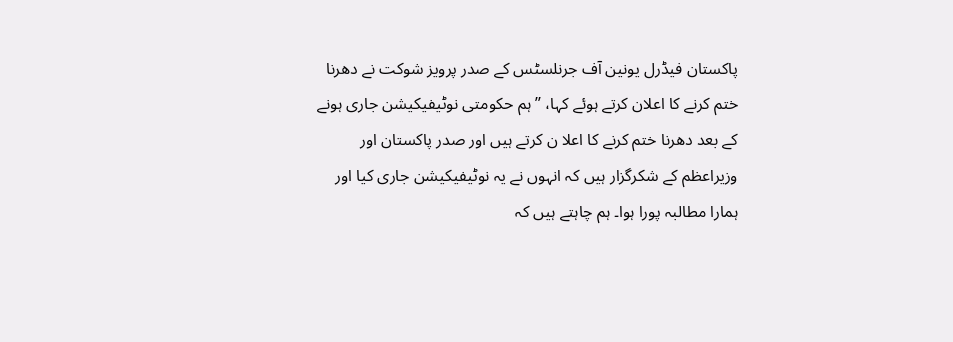پاکستان فیڈرل یونین آف جرنلسٹس کے صدر پرویز شوکت نے دھرنا ختم کرنے کا اعلان کرتے ہوئے کہا، ’’ہم حکومتی نوٹیفیکیشن جاری ہونے کے بعد دھرنا ختم کرنے کا اعلا ن کرتے ہیں اور صدر پاکستان اور وزیراعظم کے شکرگزار ہیں کہ انہوں نے یہ نوٹیفیکیشن جاری کیا اور ہمارا مطالبہ پورا ہوا۔ ہم چاہتے ہیں کہ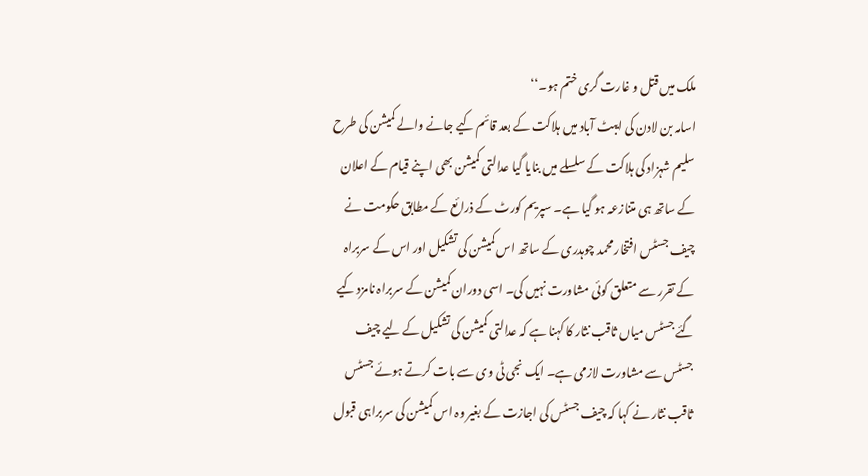ملک میں قتل و غارت گری ختم ہو۔‘‘
اسامہ بن لادن کی ایبٹ آباد میں ہلاکت کے بعد قائم کیے جانے والے کمیشن کی طرح سلیم شہزاد کی ہلاکت کے سلسلے میں بنایا گیا عدالتی کمیشن بھی اپنے قیام کے اعلان کے ساتھ ہی متنازعہ ہو گیا ہے۔ سپریم کورٹ کے ذرائع کے مطابق حکومت نے چیف جسٹس افتخار محمد چوہدری کے ساتھ اس کمیشن کی تشکیل اور اس کے سربراہ کے تقرر سے متعلق کوئی مشاورت نہیں کی۔ اسی دوران کمیشن کے سربراہ نامزد کیے گئے جسٹس میاں ثاقب نثار کا کہنا ہے کہ عدالتی کمیشن کی تشکیل کے لیے چیف جسٹس سے مشاورت لازمی ہے۔ ایک نجی ٹی وی سے بات کرتے ہوئے جسٹس ثاقب نثار نے کہا کہ چیف جسٹس کی اجازت کے بغیر وہ اس کمیشن کی سربراہی قبول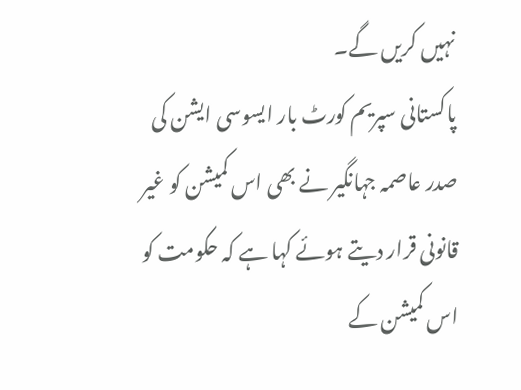نہیں کریں گے۔
پاکستانی سپریم کورٹ بار ایسوسی ایشن کی صدر عاصمہ جہانگیر نے بھی اس کمیشن کو غیر قانونی قرار دیتے ہوئے کہا ہے کہ حکومت کو اس کمیشن کے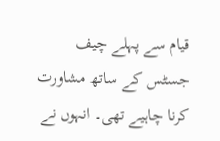قیام سے پہلے چیف جسٹس کے ساتھ مشاورت کرنا چاہیے تھی۔ انہوں نے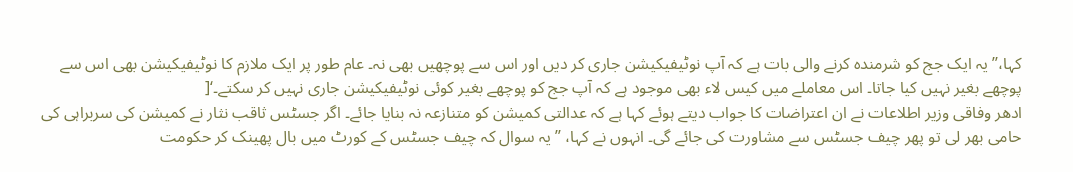کہا،’’یہ ایک جج کو شرمندہ کرنے والی بات ہے کہ آپ نوٹیفیکیشن جاری کر دیں اور اس سے پوچھیں بھی نہ۔ عام طور پر ایک ملازم کا نوٹیفیکیشن بھی اس سے پوچھے بغیر نہیں کیا جاتا۔ اس معاملے میں کیس لاء بھی موجود ہے کہ آپ جج کو پوچھے بغیر کوئی نوٹیفیکیشن جاری نہیں کر سکتے۔‘[
ادھر وفاقی وزیر اطلاعات نے ان اعتراضات کا جواب دیتے ہوئے کہا ہے کہ عدالتی کمیشن کو متنازعہ نہ بنایا جائے۔ اگر جسٹس ثاقب نثار نے کمیشن کی سربراہی کی حامی بھر لی تو پھر چیف جسٹس سے مشاورت کی جائے گی۔ انہوں نے کہا، ’’یہ سوال کہ چیف جسٹس کے کورٹ میں بال پھینک کر حکومت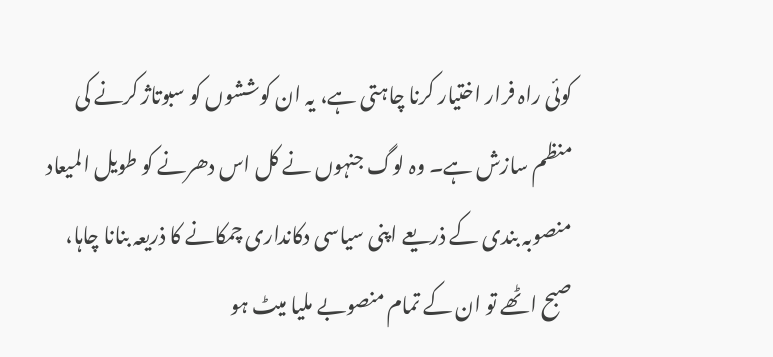کوئی راہ فرار اختیار کرنا چاہتی ہے، یہ ان کوششوں کو سبوتاژ کرنے کی منظم سازش ہے۔ وہ لوگ جنہوں نے کل اس دھرنے کو طویل المیعاد منصوبہ بندی کے ذریعے اپنی سیاسی دکانداری چمکانے کا ذریعہ بنانا چاہا، صبح اٹھے تو ان کے تمام منصوبے ملیا میٹ ہو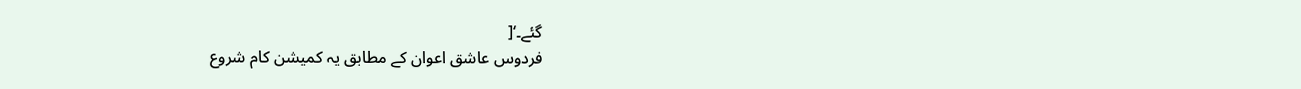گئے۔‘[
فردوس عاشق اعوان کے مطابق یہ کمیشن کام شروع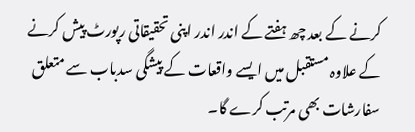کرنے کے بعد چھ ہفتے کے اندر اندر اپنی تحقیقاتی رپورٹ پیش کرنے کے علاوہ مستقبل میں ایسے واقعات کے پیشگی سدباب سے متعلق سفارشات بھی مرتب کرے گا۔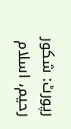رپورٹ: شکور رحیم، اسلام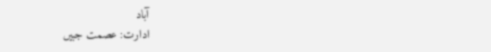آباد
ادارت: عصمت جبیں